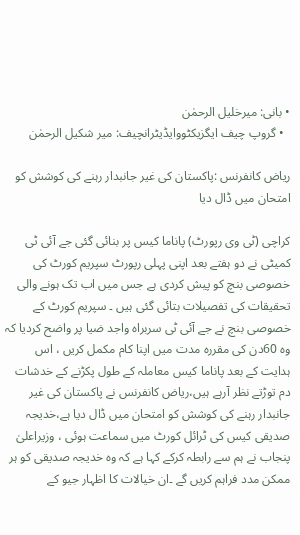• بانی: میرخلیل الرحمٰن
  • گروپ چیف ایگزیکٹووایڈیٹرانچیف: میر شکیل الرحمٰن

ریاض کانفرنس :پاکستان کی غیر جانبدار رہنے کی کوشش کو امتحان میں ڈال دیا

کراچی (ٹی وی رپورٹ) پاناما کیس پر بنائی گئی جے آئی ٹی کمیٹی نے دو ہفتے بعد اپنی پہلی رپورٹ سپریم کورٹ کی خصوصی بنچ کو پیش کردی ہے جس میں اب تک ہونے والی تحقیقات کی تفصیلات بتائی گئی ہیں ۔ سپریم کورٹ کے خصوصی بنچ نے جے آئی ٹی سربراہ واجد ضیا پر واضح کردیا کہ وہ 60دن کی مقررہ مدت میں اپنا کام مکمل کریں ، اس ہدایت کے بعد پاناما کیس معاملہ کے طول پکڑنے کے خدشات دم توڑتے نظر آرہے ہیں،ریاض کانفرنس نے پاکستان کی غیر جانبدار رہنے کی کوشش کو امتحان میں ڈال دیا ہے،خدیجہ صدیقی کیس کی ٹرائل کورٹ میں سماعت ہوئی ، وزیراعلیٰ پنجاب نے ہم سے رابطہ کرکے کہا ہے کہ وہ خدیجہ صدیقی کو ہر ممکن مدد فراہم کریں گے ۔ان خیالات کا اظہار جیو کے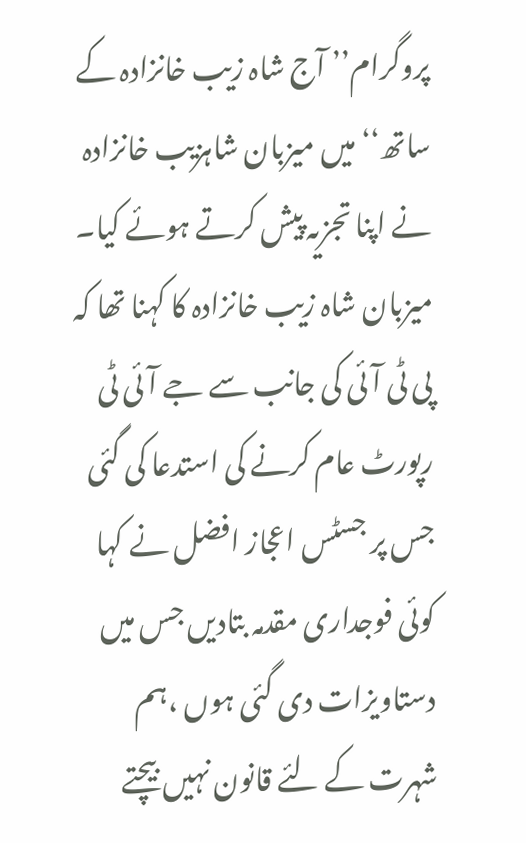پروگرام’’ آج شاہ زیب خانزادہ کے ساتھ‘‘ میں میزبان شاہزیب خانزادہ نے اپنا تجزیہ پیش کرتے ہوئے کیا۔ میزبان شاہ زیب خانزادہ کا کہنا تھا کہ پی ٹی آئی کی جانب سے جے آئی ٹی رپورٹ عام کرنے کی استدعا کی گئی جس پر جسٹس اعجاز افضل نے کہا کوئی فوجداری مقدمہ بتادیں جس میں دستاویزات دی گئی ہوں ،ہم شہرت کے لئے قانون نہیں بیچتے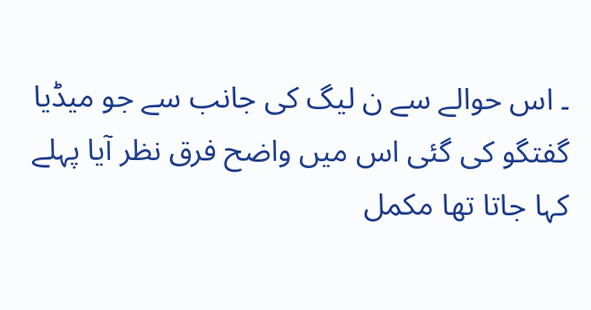۔ اس حوالے سے ن لیگ کی جانب سے جو میڈیا گفتگو کی گئی اس میں واضح فرق نظر آیا پہلے کہا جاتا تھا مکمل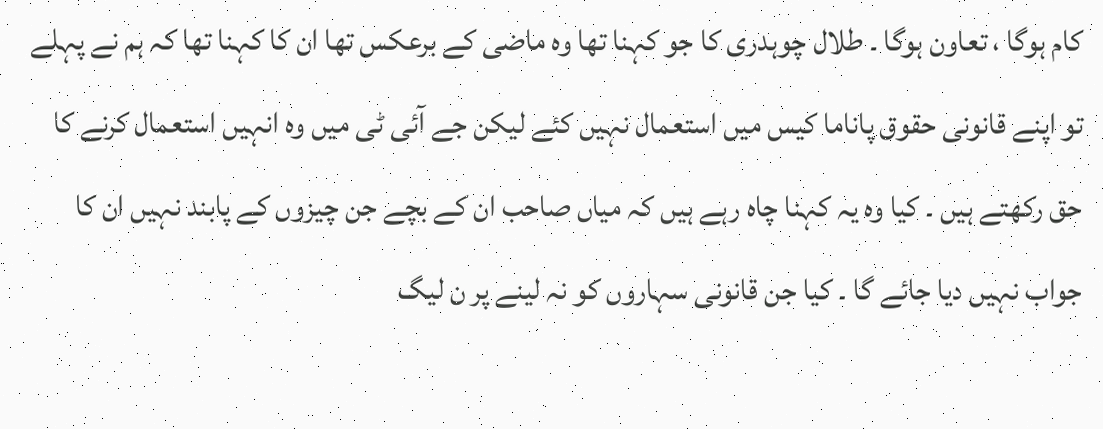کام ہوگا ، تعاون ہوگا ۔ طلال چوہدری کا جو کہنا تھا وہ ماضی کے برعکس تھا ان کا کہنا تھا کہ ہم نے پہلے تو اپنے قانونی حقوق پاناما کیس میں استعمال نہیں کئے لیکن جے آئی ٹی میں وہ انہیں استعمال کرنے کا حق رکھتے ہیں ۔ کیا وہ یہ کہنا چاہ رہے ہیں کہ میاں صاحب ان کے بچے جن چیزوں کے پابند نہیں ان کا جواب نہیں دیا جائے گا ۔ کیا جن قانونی سہاروں کو نہ لینے پر ن لیگ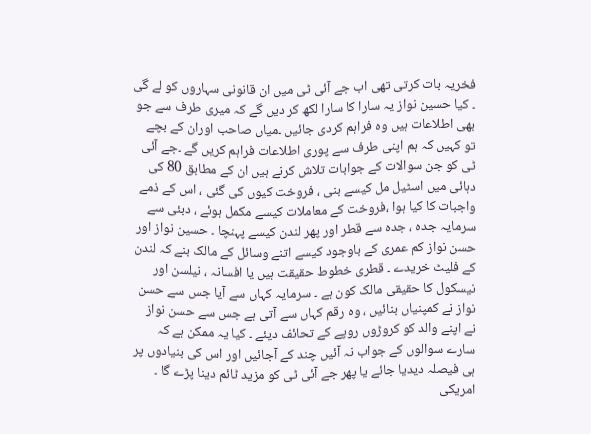فخریہ بات کرتی تھی اب جے آئی ٹی میں ان قانونی سہاروں کو لے گی ۔ کیا حسین نواز یہ سارا کا سارا لکھ کر دیں گے کہ میری طرف سے جو بھی اطلاعات ہیں وہ فراہم کردی جائیں ۔میاں صاحب اوران کے بچے تو کہیں کہ ہم اپنی طرف سے پوری اطلاعات فراہم کریں گے ۔جے آئی ٹی کو جن سوالات کے جوابات تلاش کرنے ہیں ان کے مطابق 80 کی دہائی میں اسٹیل مل کیسے بنی ، فروخت کیوں کی گئی ، اس کے ذمے واجبات کا کیا ہوا ،فروخت کے معاملات کیسے مکمل ہوئے ، دبئی سے سرمایہ جدہ ، جدہ سے قطر اور پھر لندن کیسے پہنچا ۔ حسین نواز اور حسن نواز کم عمری کے باوجود کیسے اتنے وسائل کے مالک بنے کہ لندن کے فلیٹ خریدے ۔ قطری خطوط حقیقت ہیں یا افسانہ ، نیلسن اور نیسکول کا حقیقی مالک کون ہے ۔ سرمایہ کہاں سے آیا جس سے حسن نواز نے کمپنیاں بنائیں ، وہ رقم کہاں سے آتی ہے جس سے حسن نواز نے اپنے والد کو کروڑوں روپے کے تحائف دیئے ۔ کیا یہ ممکن ہے کہ سارے سوالوں کے جواب نہ آئیں چند کے آجائیں اور اس کی بنیادوں پر ہی فیصلہ دیدیا جائے یا پھر جے آئی ٹی کو مزید ٹائم دینا پڑے گا ۔ امریکی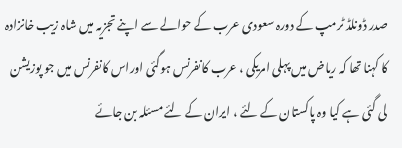صدر ڈونلڈ ٹرمپ کے دورہ سعودی عرب کے حوالے سے اپنے تجزیہ میں شاہ زیب خانزادہ کا کہنا تھا کہ ریاض میں پہلی امریکی ، عرب کانفرنس ہوگئی اوراس کانفرنس میں جو پوزیشن لی گئی ہے کیا وہ پاکستان کے لئے ، ایران کے لئے مسئلہ بن جائے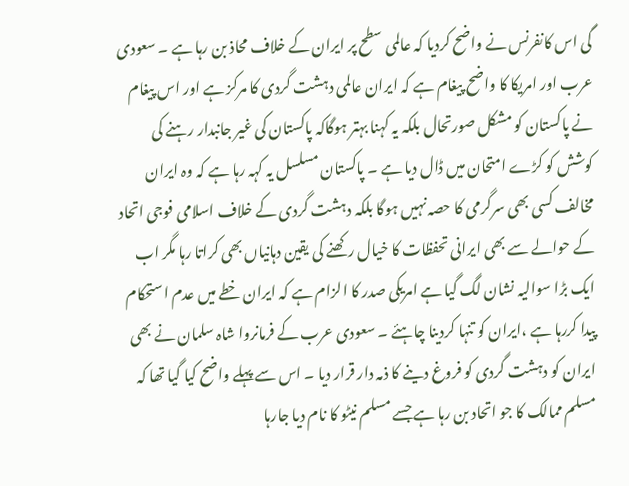گی اس کانفرنس نے واضح کردیا کہ عالمی سطح پر ایران کے خلاف محاذ بن رہا ہے ۔ سعودی عرب اور امریکا کا واضح پیغام ہے کہ ایران عالمی دہشت گردی کا مرکز ہے اور اس پیغام نے پاکستان کو مشکل صورتحال بلکہ یہ کہنا بہتر ہوگاکہ پاکستان کی غیر جانبدار رہنے کی کوشش کو کڑے امتحان میں ڈال دیا ہے ۔ پاکستان مسلسل یہ کہہ رہا ہے کہ وہ ایران مخالف کسی بھی سرگرمی کا حصہ نہیں ہوگا بلکہ دہشت گردی کے خلاف اسلامی فوجی اتحاد کے حوالے سے بھی ایرانی تحفظات کا خیال رکھنے کی یقین دہانیاں بھی کراتا رہا مگر اب ایک بڑا سوالیہ نشان لگ گیا ہے امریکی صدر کا الزام ہے کہ ایران خطے میں عدم استحکام پیدا کررہا ہے ،ایران کو تنہا کردینا چاہئے ۔ سعودی عرب کے فرمانروا شاہ سلمان نے بھی ایران کو دہشت گردی کو فروغ دینے کا ذمہ دار قرار دیا ۔ اس سے پہلے واضح کیا گیا تھا کہ مسلم ممالک کا جو اتحاد بن رہا ہے جسے مسلم نیٹو کا نام دیا جارہا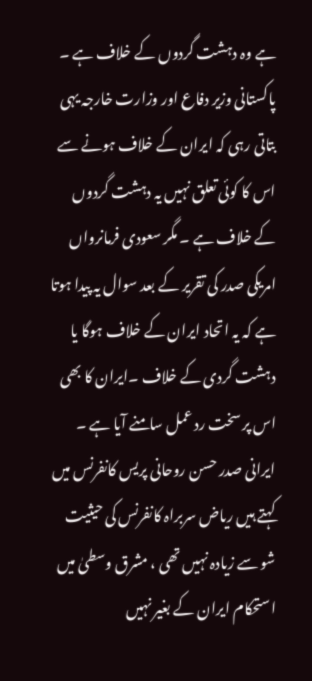ہے وہ دہشت گردوں کے خلاف ہے ۔ پاکستانی وزیر دفاع اور وزارت خارجہ یہی بتاتی رہی کہ ایران کے خلاف ہونے سے اس کا کوئی تعلق نہیں یہ دہشت گردوں کے خلاف ہے ۔ مگر سعودی فرمانرواں امریکی صدر کی تقریر کے بعد سوال یہ پیدا ہوتا ہے کہ یہ اتحاد ایران کے خلاف ہوگا یا دہشت گردی کے خلاف ۔ایران کا بھی اس پر سخت رد عمل سامنے آیا ہے ۔ ایرانی صدر حسن روحانی پریس کانفرنس میں کہتے ہیں ریاض سربراہ کانفرنس کی حیثیت شو سے زیادہ نہیں تھی ، مشرق وسطیٰ میں استحکام ایران کے بغیر نہیں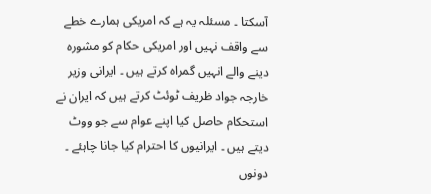آسکتا ۔ مسئلہ یہ ہے کہ امریکی ہمارے خطے سے واقف نہیں اور امریکی حکام کو مشورہ دینے والے انہیں گمراہ کرتے ہیں ۔ ایرانی وزیر خارجہ جواد ظریف ٹوئٹ کرتے ہیں کہ ایران نے استحکام حاصل کیا اپنے عوام سے جو ووٹ دیتے ہیں ۔ ایرانیوں کا احترام کیا جانا چاہئے ۔ دونوں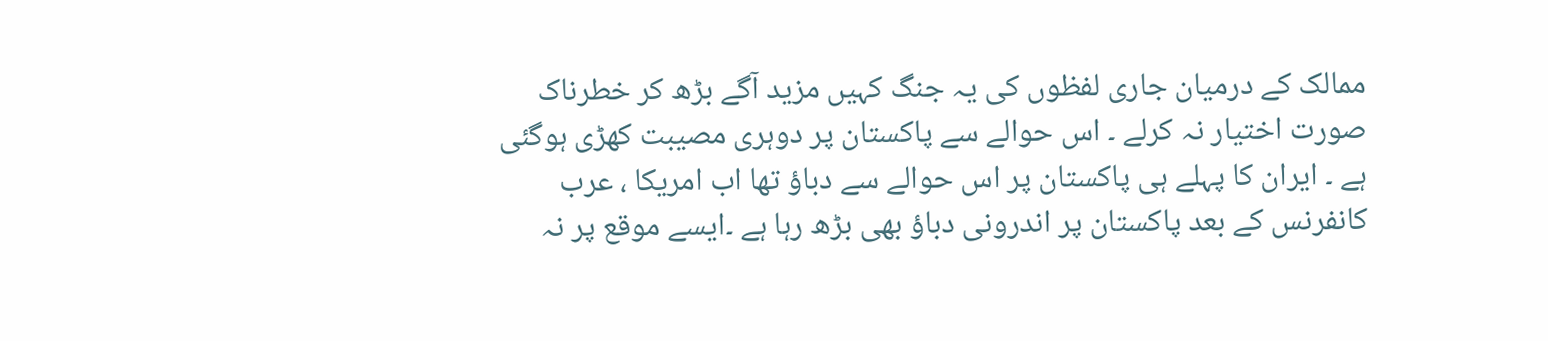ممالک کے درمیان جاری لفظوں کی یہ جنگ کہیں مزید آگے بڑھ کر خطرناک صورت اختیار نہ کرلے ۔ اس حوالے سے پاکستان پر دوہری مصیبت کھڑی ہوگئی ہے ۔ ایران کا پہلے ہی پاکستان پر اس حوالے سے دباؤ تھا اب امریکا ، عرب کانفرنس کے بعد پاکستان پر اندرونی دباؤ بھی بڑھ رہا ہے ۔ایسے موقع پر نہ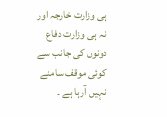ہی وزارت خارجہ اور نہ ہی وزارت دفاع دونوں کی جانب سے کوئی موقف سامنے نہیں آرہا ہے ۔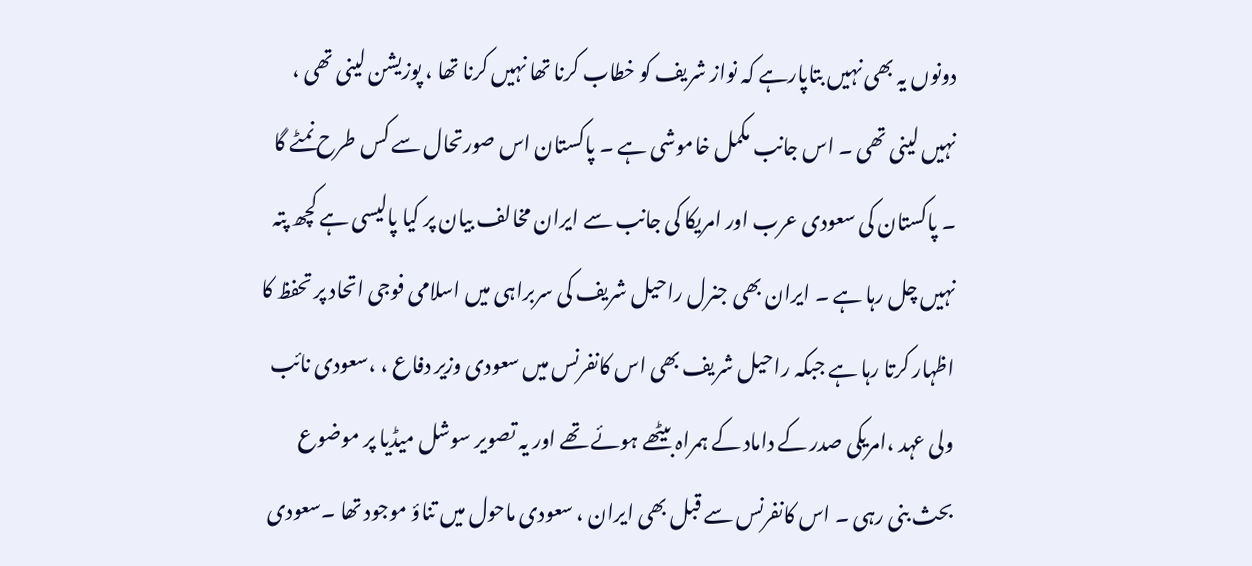دونوں یہ بھی نہیں بتاپارہے کہ نواز شریف کو خطاب کرنا تھا نہیں کرنا تھا ، پوزیشن لینی تھی ، نہیں لینی تھی ۔ اس جانب مکمل خاموشی ہے ۔ پاکستان اس صورتحال سے کس طرح نمٹے گا ۔ پاکستان کی سعودی عرب اور امریکا کی جانب سے ایران مخالف بیان پر کیا پالیسی ہے کچھ پتہ نہیں چل رہا ہے ۔ ایران بھی جنرل راحیل شریف کی سربراہی میں اسلامی فوجی اتحاد پر تحفظ کا اظہار کرتا رہا ہے جبکہ راحیل شریف بھی اس کانفرنس میں سعودی وزیر دفاع ، ،سعودی نائب ولی عہد ،امریکی صدر کے داماد کے ہمراہ بیٹھے ہوئے تھے اور یہ تصویر سوشل میڈیا پر موضوع بحث بنی رہی ۔ اس کانفرنس سے قبل بھی ایران ، سعودی ماحول میں تناؤ موجود تھا ۔سعودی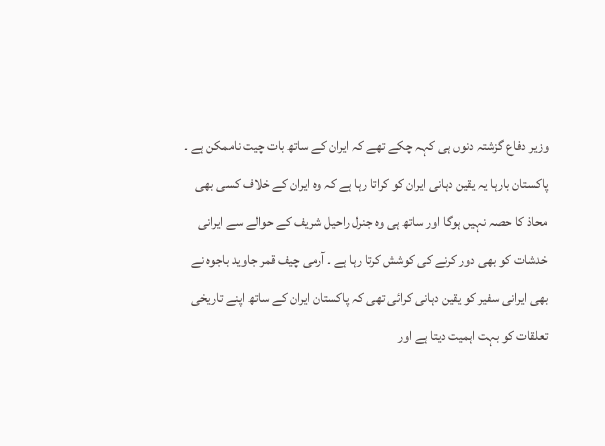وزیر دفاع گزشتہ دنوں ہی کہہ چکے تھے کہ ایران کے ساتھ بات چیت ناممکن ہے ۔ پاکستان بارہا یہ یقین دہانی ایران کو کراتا رہا ہے کہ وہ ایران کے خلاف کسی بھی محاذ کا حصہ نہیں ہوگا اور ساتھ ہی وہ جنرل راحیل شریف کے حوالے سے ایرانی خدشات کو بھی دور کرنے کی کوشش کرتا رہا ہے ۔ آرمی چیف قمر جاوید باجوہ نے بھی ایرانی سفیر کو یقین دہانی کرائی تھی کہ پاکستان ایران کے ساتھ اپنے تاریخی تعلقات کو بہت اہمیت دیتا ہے اور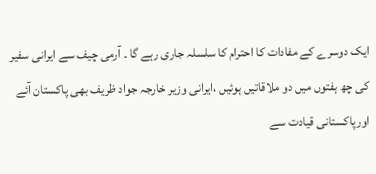ایک دوسرے کے مفادات کا احترام کا سلسلہ جاری رہے گا ۔ آرمی چیف سے ایرانی سفیر کی چھ ہفتوں میں دو ملاقاتیں ہوئیں ،ایرانی وزیر خارجہ جواد ظریف بھی پاکستان آئے اورپاکستانی قیادت سے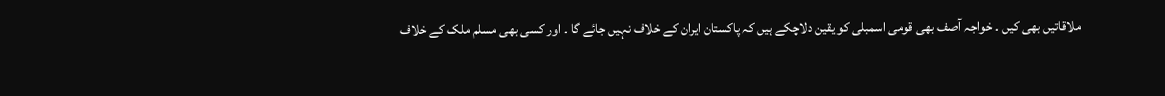ملاقاتیں بھی کیں ۔ خواجہ آصف بھی قومی اسمبلی کو یقین دلاچکے ہیں کہ پاکستان ایران کے خلاف نہیں جائے گا ۔ اور کسی بھی مسلم ملک کے خلاف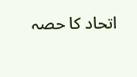اتحاد کا حصہ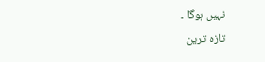نہیں ہوگا ۔
تازہ ترین